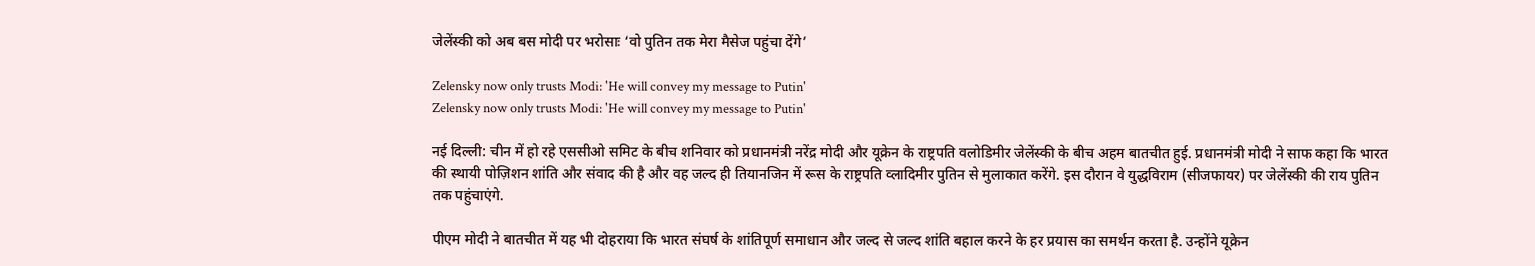जेलेंस्की को अब बस मोदी पर भरोसाः ‘वो पुतिन तक मेरा मैसेज पहुंचा देंगे’

Zelensky now only trusts Modi: 'He will convey my message to Putin'
Zelensky now only trusts Modi: 'He will convey my message to Putin'

नई दिल्ली: चीन में हो रहे एससीओ समिट के बीच शनिवार को प्रधानमंत्री नरेंद्र मोदी और यूक्रेन के राष्ट्रपति वलोडिमीर जेलेंस्की के बीच अहम बातचीत हुई. प्रधानमंत्री मोदी ने साफ कहा कि भारत की स्थायी पोज़िशन शांति और संवाद की है और वह जल्द ही तियानजिन में रूस के राष्ट्रपति व्लादिमीर पुतिन से मुलाकात करेंगे. इस दौरान वे युद्धविराम (सीजफायर) पर जेलेंस्की की राय पुतिन तक पहुंचाएंगे.

पीएम मोदी ने बातचीत में यह भी दोहराया कि भारत संघर्ष के शांतिपूर्ण समाधान और जल्द से जल्द शांति बहाल करने के हर प्रयास का समर्थन करता है. उन्होंने यूक्रेन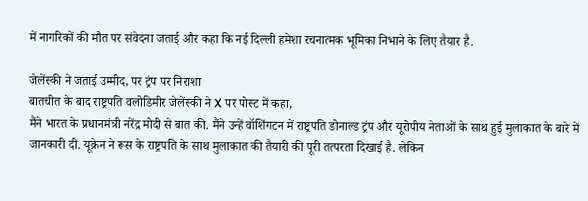में नागरिकों की मौत पर संवेदना जताई और कहा कि नई दिल्ली हमेशा रचनात्मक भूमिका निभाने के लिए तैयार है.

जेलेंस्की ने जताई उम्मीद, पर ट्रंप पर निराशा
बातचीत के बाद राष्ट्रपति वलोडिमीर जेलेंस्की ने X पर पोस्ट में कहा,
मैंने भारत के प्रधानमंत्री नरेंद्र मोदी से बात की. मैंने उन्हें वॉशिंगटन में राष्ट्रपति डोनाल्ड ट्रंप और यूरोपीय नेताओं के साथ हुई मुलाकात के बारे में जानकारी दी. यूक्रेन ने रूस के राष्ट्रपति के साथ मुलाकात की तैयारी की पूरी तत्परता दिखाई है. लेकिन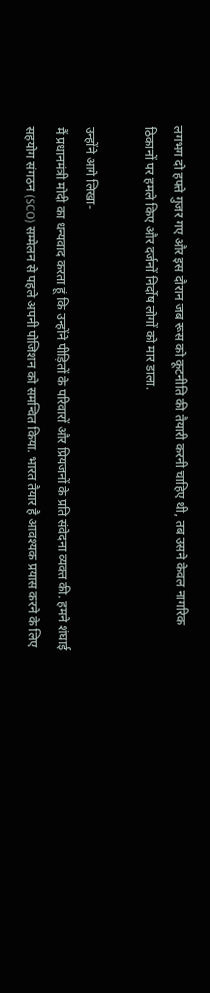लगभग दो हफ्ते गुजर गए और इस दौरान जब रूस को कूटनीति की तैयारी करनी चाहिए थी, तब उसने केवल नागरिक ठिकानों पर हमले किए और दर्जनों निर्दोष लोगों को मार डाला.

उन्होंने आगे लिखा-
मैं प्रधानमंत्री मोदी का धन्यवाद करता हूं कि उन्होंने पीड़ितों के परिवारों और प्रियजनों के प्रति संवेदना व्यक्त की. हमने शंघाई सहयोग संगठन (SCO) सम्मेलन से पहले अपनी पोजिशन को समन्वित किया. भारत तैयार है आवश्यक प्रयास करने के लिए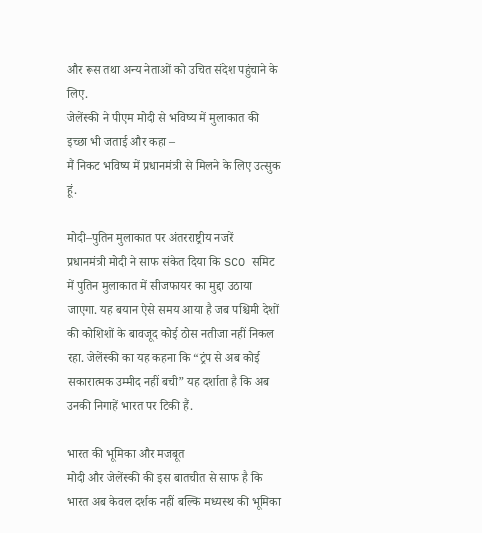और रूस तथा अन्य नेताओं को उचित संदेश पहुंचाने के लिए.
जेलेंस्की ने पीएम मोदी से भविष्य में मुलाकात की इच्छा भी जताई और कहा –
मैं निकट भविष्य में प्रधानमंत्री से मिलने के लिए उत्सुक हूं.

मोदी–पुतिन मुलाकात पर अंतरराष्ट्रीय नजरें
प्रधानमंत्री मोदी ने साफ संकेत दिया कि SCO समिट में पुतिन मुलाकात में सीजफायर का मुद्दा उठाया जाएगा. यह बयान ऐसे समय आया है जब पश्चिमी देशों की कोशिशों के बावजूद कोई ठोस नतीजा नहीं निकल रहा. जेलेंस्की का यह कहना कि “ट्रंप से अब कोई सकारात्मक उम्मीद नहीं बची” यह दर्शाता है कि अब उनकी निगाहें भारत पर टिकी हैं.

भारत की भूमिका और मजबूत
मोदी और जेलेंस्की की इस बातचीत से साफ है कि भारत अब केवल दर्शक नहीं बल्कि मध्यस्थ की भूमिका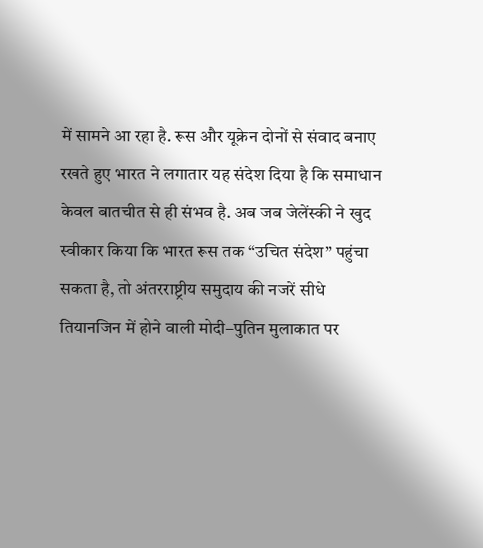में सामने आ रहा है. रूस और यूक्रेन दोनों से संवाद बनाए रखते हुए भारत ने लगातार यह संदेश दिया है कि समाधान केवल बातचीत से ही संभव है. अब जब जेलेंस्की ने खुद स्वीकार किया कि भारत रूस तक “उचित संदेश” पहुंचा सकता है, तो अंतरराष्ट्रीय समुदाय की नजरें सीधे तियानजिन में होने वाली मोदी–पुतिन मुलाकात पर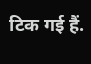टिक गई हैं.